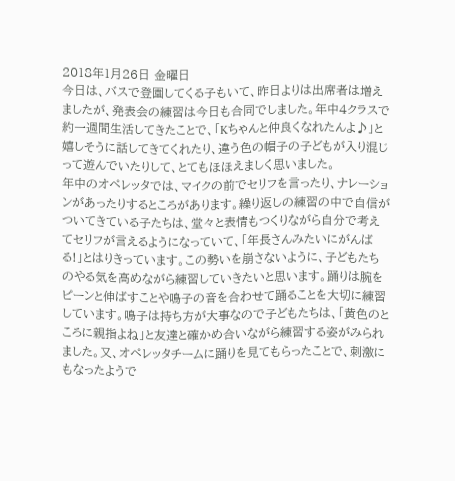2018年1月26日 金曜日
今日は、バスで登園してくる子もいて、昨日よりは出席者は増えましたが、発表会の練習は今日も合同でしました。年中4クラスで約一週間生活してきたことで、「Kちゃんと仲良くなれたんよ♪」と嬉しそうに話してきてくれたり、違う色の帽子の子どもが入り混じって遊んでいたりして、とてもほほえましく思いました。
年中のオペレッタでは、マイクの前でセリフを言ったり、ナレーションがあったりするところがあります。繰り返しの練習の中で自信がついてきている子たちは、堂々と表情もつくりながら自分で考えてセリフが言えるようになっていて、「年長さんみたいにがんばる!」とはりきっています。この勢いを崩さないように、子どもたちのやる気を高めながら練習していきたいと思います。踊りは腕をピーンと伸ばすことや鳴子の音を合わせて踊ることを大切に練習しています。鳴子は持ち方が大事なので子どもたちは、「黄色のところに親指よね」と友達と確かめ合いながら練習する姿がみられました。又、オペレッタチームに踊りを見てもらったことで、刺激にもなったようで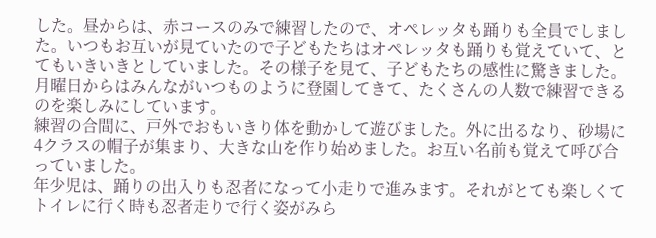した。昼からは、赤コースのみで練習したので、オペレッタも踊りも全員でしました。いつもお互いが見ていたので子どもたちはオペレッタも踊りも覚えていて、とてもいきいきとしていました。その様子を見て、子どもたちの感性に驚きました。月曜日からはみんながいつものように登園してきて、たくさんの人数で練習できるのを楽しみにしています。
練習の合間に、戸外でおもいきり体を動かして遊びました。外に出るなり、砂場に4クラスの帽子が集まり、大きな山を作り始めました。お互い名前も覚えて呼び合っていました。
年少児は、踊りの出入りも忍者になって小走りで進みます。それがとても楽しくてトイレに行く時も忍者走りで行く姿がみら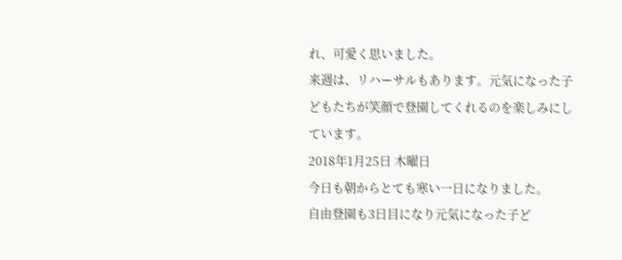れ、可愛く思いました。
来週は、リハーサルもあります。元気になった子どもたちが笑顔で登園してくれるのを楽しみにしています。
2018年1月25日 木曜日
今日も朝からとても寒い一日になりました。
自由登園も3日目になり元気になった子ど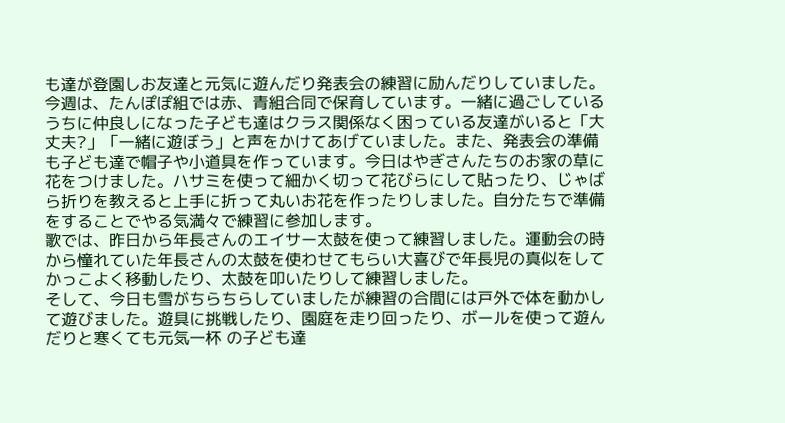も達が登園しお友達と元気に遊んだり発表会の練習に励んだりしていました。今週は、たんぽぽ組では赤、青組合同で保育しています。一緒に過ごしているうちに仲良しになった子ども達はクラス関係なく困っている友達がいると「大丈夫?」「一緒に遊ぼう」と声をかけてあげていました。また、発表会の準備も子ども達で帽子や小道具を作っています。今日はやぎさんたちのお家の草に花をつけました。ハサミを使って細かく切って花びらにして貼ったり、じゃばら折りを教えると上手に折って丸いお花を作ったりしました。自分たちで準備をすることでやる気満々で練習に参加します。
歌では、昨日から年長さんのエイサー太鼓を使って練習しました。運動会の時から憧れていた年長さんの太鼓を使わせてもらい大喜びで年長児の真似をしてかっこよく移動したり、太鼓を叩いたりして練習しました。
そして、今日も雪がちらちらしていましたが練習の合間には戸外で体を動かして遊びました。遊具に挑戦したり、園庭を走り回ったり、ボールを使って遊んだりと寒くても元気一杯 の子ども達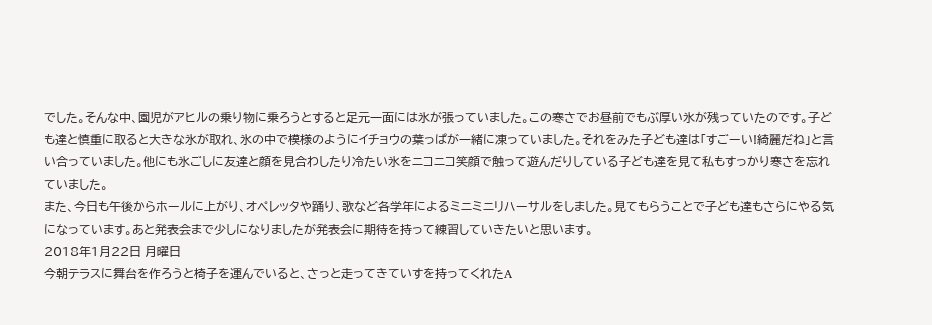でした。そんな中、園児がアヒルの乗り物に乗ろうとすると足元一面には氷が張っていました。この寒さでお昼前でもぶ厚い氷が残っていたのです。子ども達と慎重に取ると大きな氷が取れ、氷の中で模様のようにイチョウの葉っぱが一緒に凍っていました。それをみた子ども達は「すごーい!綺麗だね」と言い合っていました。他にも氷ごしに友達と顔を見合わしたり冷たい氷をニコニコ笑顔で触って遊んだりしている子ども達を見て私もすっかり寒さを忘れていました。
また、今日も午後からホールに上がり、オペレッタや踊り、歌など各学年によるミニミニリハーサルをしました。見てもらうことで子ども達もさらにやる気になっています。あと発表会まで少しになりましたが発表会に期待を持って練習していきたいと思います。
2018年1月22日 月曜日
今朝テラスに舞台を作ろうと椅子を運んでいると、さっと走ってきていすを持ってくれたA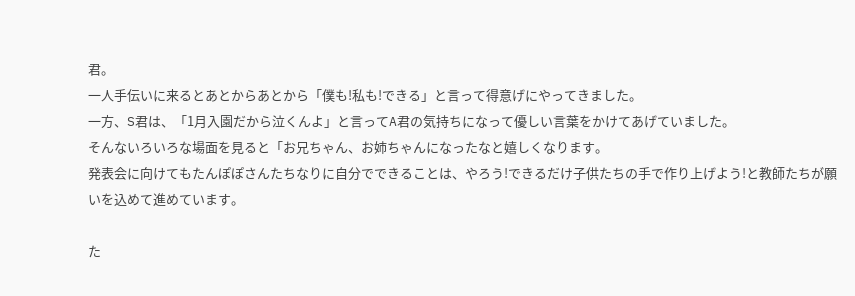君。
一人手伝いに来るとあとからあとから「僕も!私も!できる」と言って得意げにやってきました。
一方、S君は、「1月入園だから泣くんよ」と言ってA君の気持ちになって優しい言葉をかけてあげていました。
そんないろいろな場面を見ると「お兄ちゃん、お姉ちゃんになったなと嬉しくなります。
発表会に向けてもたんぽぽさんたちなりに自分でできることは、やろう!できるだけ子供たちの手で作り上げよう!と教師たちが願いを込めて進めています。

た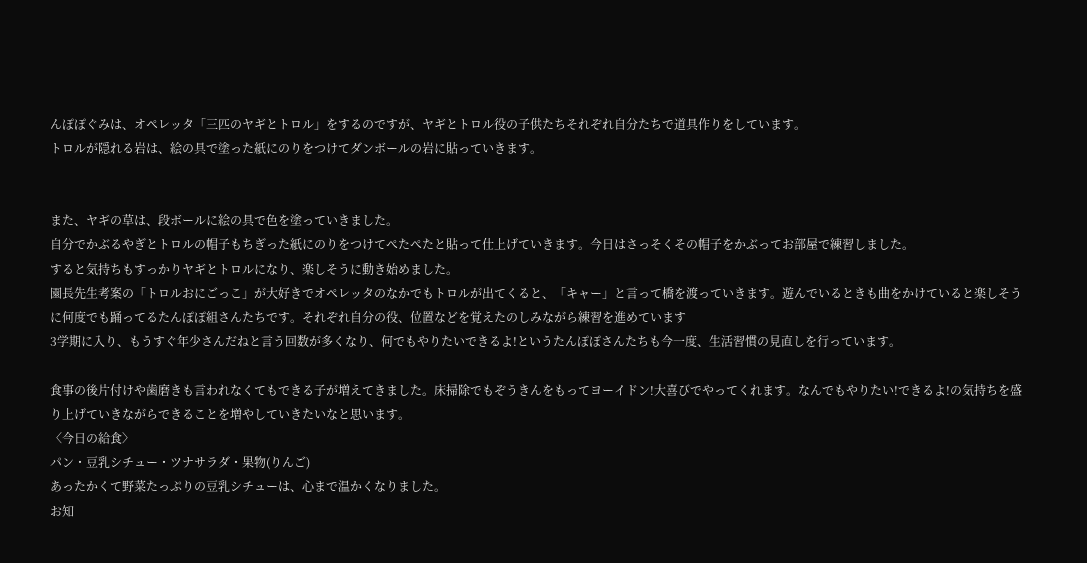んぽぽぐみは、オペレッタ「三匹のヤギとトロル」をするのですが、ヤギとトロル役の子供たちそれぞれ自分たちで道具作りをしています。
トロルが隠れる岩は、絵の具で塗った紙にのりをつけてダンボールの岩に貼っていきます。


また、ヤギの草は、段ボールに絵の具で色を塗っていきました。
自分でかぶるやぎとトロルの帽子もちぎった紙にのりをつけてぺたぺたと貼って仕上げていきます。今日はさっそくその帽子をかぶってお部屋で練習しました。
すると気持ちもすっかりヤギとトロルになり、楽しそうに動き始めました。
園長先生考案の「トロルおにごっこ」が大好きでオペレッタのなかでもトロルが出てくると、「キャー」と言って橋を渡っていきます。遊んでいるときも曲をかけていると楽しそうに何度でも踊ってるたんぽぽ組さんたちです。それぞれ自分の役、位置などを覚えたのしみながら練習を進めています
3学期に入り、もうすぐ年少さんだねと言う回数が多くなり、何でもやりたいできるよ!というたんぽぽさんたちも今一度、生活習慣の見直しを行っています。

食事の後片付けや歯磨きも言われなくてもできる子が増えてきました。床掃除でもぞうきんをもってヨーイドン!大喜びでやってくれます。なんでもやりたい!できるよ!の気持ちを盛り上げていきながらできることを増やしていきたいなと思います。
〈今日の給食〉
パン・豆乳シチュー・ツナサラダ・果物(りんご)
あったかくて野菜たっぷりの豆乳シチューは、心まで温かくなりました。
お知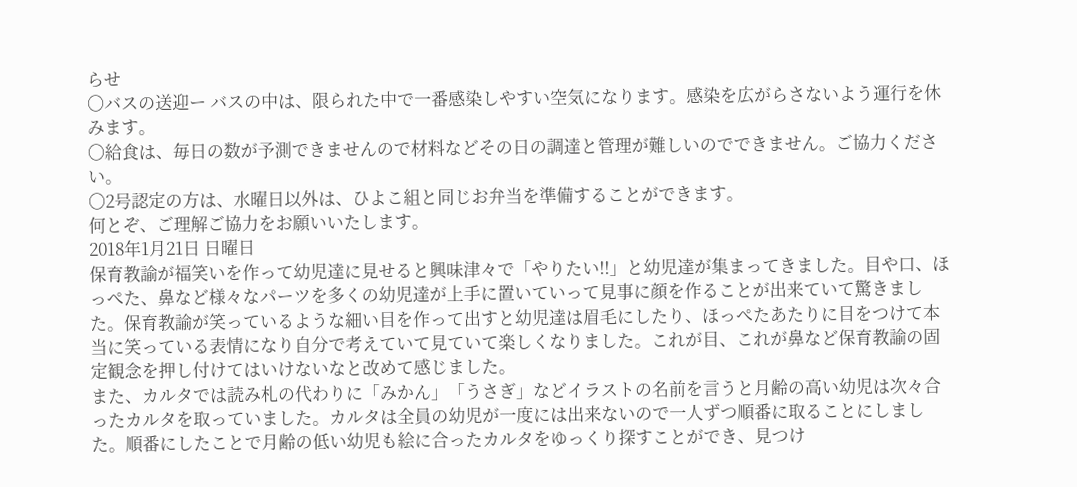らせ
〇バスの送迎ー バスの中は、限られた中で一番感染しやすい空気になります。感染を広がらさないよう運行を休みます。
〇給食は、毎日の数が予測できませんので材料などその日の調達と管理が難しいのでできません。ご協力ください。
〇2号認定の方は、水曜日以外は、ひよこ組と同じお弁当を準備することができます。
何とぞ、ご理解ご協力をお願いいたします。
2018年1月21日 日曜日
保育教諭が福笑いを作って幼児達に見せると興味津々で「やりたい!!」と幼児達が集まってきました。目や口、ほっぺた、鼻など様々なパーツを多くの幼児達が上手に置いていって見事に顔を作ることが出来ていて驚きました。保育教諭が笑っているような細い目を作って出すと幼児達は眉毛にしたり、ほっぺたあたりに目をつけて本当に笑っている表情になり自分で考えていて見ていて楽しくなりました。これが目、これが鼻など保育教諭の固定観念を押し付けてはいけないなと改めて感じました。
また、カルタでは読み札の代わりに「みかん」「うさぎ」などイラストの名前を言うと月齢の高い幼児は次々合ったカルタを取っていました。カルタは全員の幼児が一度には出来ないので一人ずつ順番に取ることにしました。順番にしたことで月齢の低い幼児も絵に合ったカルタをゆっくり探すことができ、見つけ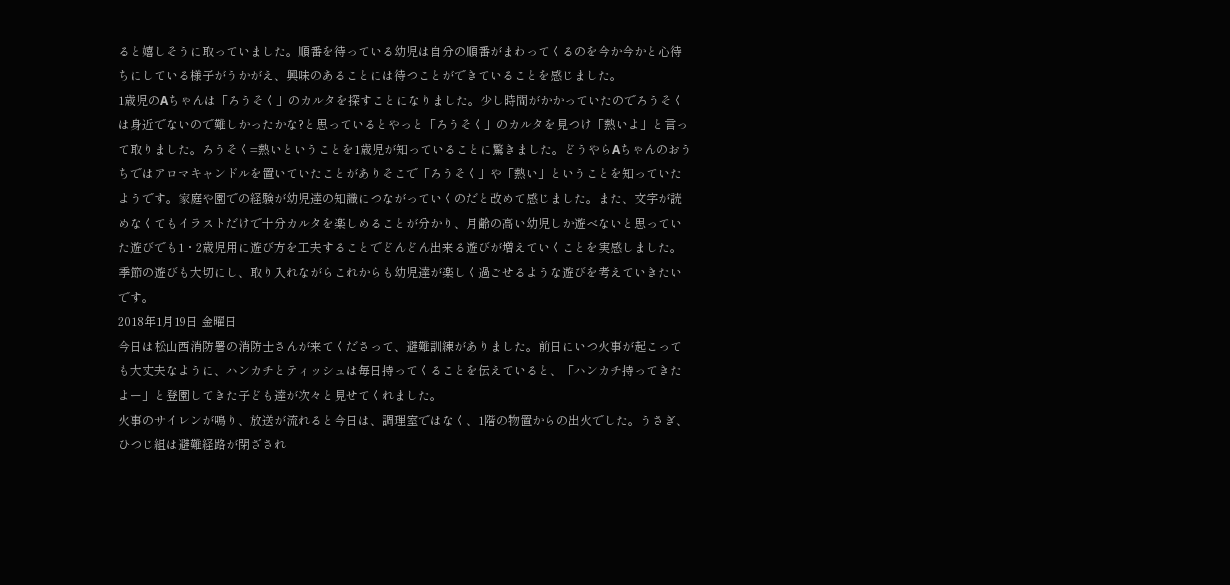ると嬉しそうに取っていました。順番を待っている幼児は自分の順番がまわってくるのを今か今かと心待ちにしている様子がうかがえ、興味のあることには待つことができていることを感じました。
1歳児のAちゃんは「ろうそく」のカルタを探すことになりました。少し時間がかかっていたのでろうそくは身近でないので難しかったかな?と思っているとやっと「ろうそく」のカルタを見つけ「熱いよ」と言って取りました。ろうそく=熱いということを1歳児が知っていることに驚きました。どうやらAちゃんのおうちではアロマキャンドルを置いていたことがありそこで「ろうそく」や「熱い」ということを知っていたようです。家庭や園での経験が幼児達の知識につながっていくのだと改めて感じました。また、文字が読めなくてもイラストだけで十分カルタを楽しめることが分かり、月齢の高い幼児しか遊べないと思っていた遊びでも1・2歳児用に遊び方を工夫することでどんどん出来る遊びが増えていくことを実感しました。季節の遊びも大切にし、取り入れながらこれからも幼児達が楽しく過ごせるような遊びを考えていきたいです。
2018年1月19日 金曜日
今日は松山西消防署の消防士さんが来てくださって、避難訓練がありました。前日にいつ火事が起こっても大丈夫なように、ハンカチとティッシュは毎日持ってくることを伝えていると、「ハンカチ持ってきたよー」と登園してきた子ども達が次々と見せてくれました。
火事のサイレンが鳴り、放送が流れると今日は、調理室ではなく、1階の物置からの出火でした。うさぎ、ひつじ組は避難経路が閉ざされ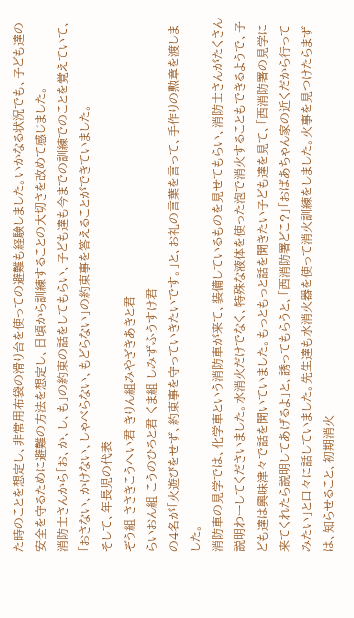た時のことを想定し、非常用布袋の滑り台を使っての避難も経験しました。いかなる状況でも、子ども達の安全を守るために避難の方法を想定し、日頃から訓練することの大切さを改めて感じました。
消防士さんから「お、か、し、も」の約束の話をしてもらい、子ども達も今までの訓練でのことを覚えていて、「おさない、かけない、しゃべらない、もどらない」の約束事を答えることができていました。
そして、年長児の代表
ぞう組 ささきこうへい君 きりん組みやざきあきと君
らいおん組 こうのひろと君 くま組 しみずふうすけ君
の4名が「火遊びをせず、約束事を守っていきたいです。」と、お礼の言葉を言って、手作りの勲章を渡しました。
消防車の見学では、化学車という消防車が来て、装備しているものを見せてもらい、消防士さんがたくさん説明わーしてくださいました。水消火だけでなく、特殊な液体を使った泡で消火することもできるようで、子ども達は興味津々で話を聞いていました。もっともっと話を聞きたい子ども達を見て、「西消防署の見学に来てくれたら説明してあげるよ」と、誘ってもらうと、「西消防署どこ?」「おばあちゃん家の近くだから行ってみたい」と口々に話していました。先生達も水消火器を使って消火訓練をしました。火事を見つけたらまずは、知らせること、初期消火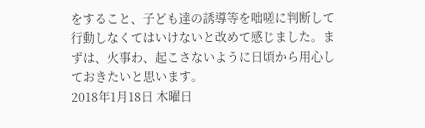をすること、子ども達の誘導等を咄嗟に判断して行動しなくてはいけないと改めて感じました。まずは、火事わ、起こさないように日頃から用心しておきたいと思います。
2018年1月18日 木曜日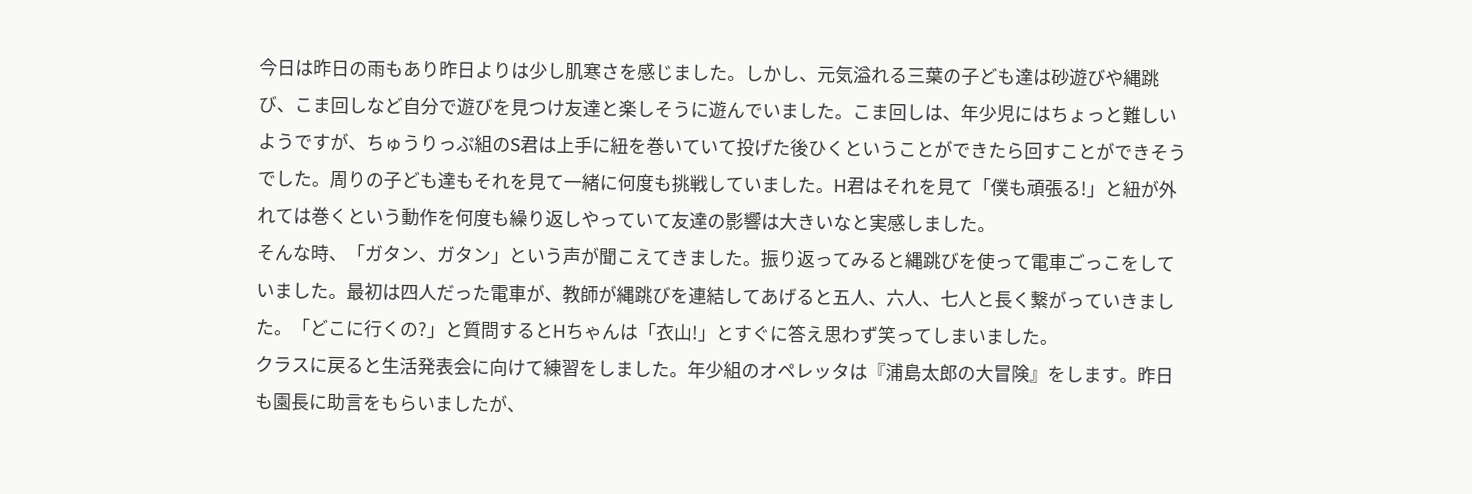今日は昨日の雨もあり昨日よりは少し肌寒さを感じました。しかし、元気溢れる三葉の子ども達は砂遊びや縄跳び、こま回しなど自分で遊びを見つけ友達と楽しそうに遊んでいました。こま回しは、年少児にはちょっと難しいようですが、ちゅうりっぷ組のS君は上手に紐を巻いていて投げた後ひくということができたら回すことができそうでした。周りの子ども達もそれを見て一緒に何度も挑戦していました。H君はそれを見て「僕も頑張る!」と紐が外れては巻くという動作を何度も繰り返しやっていて友達の影響は大きいなと実感しました。
そんな時、「ガタン、ガタン」という声が聞こえてきました。振り返ってみると縄跳びを使って電車ごっこをしていました。最初は四人だった電車が、教師が縄跳びを連結してあげると五人、六人、七人と長く繋がっていきました。「どこに行くの?」と質問するとHちゃんは「衣山!」とすぐに答え思わず笑ってしまいました。
クラスに戻ると生活発表会に向けて練習をしました。年少組のオペレッタは『浦島太郎の大冒険』をします。昨日も園長に助言をもらいましたが、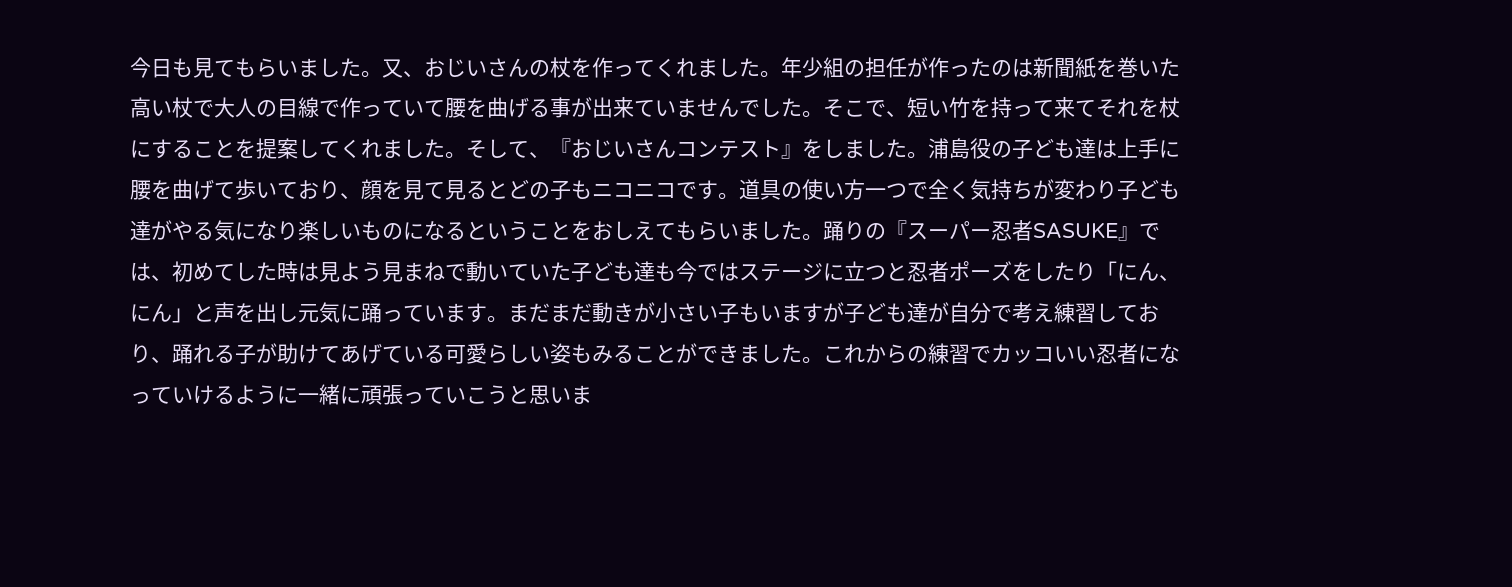今日も見てもらいました。又、おじいさんの杖を作ってくれました。年少組の担任が作ったのは新聞紙を巻いた高い杖で大人の目線で作っていて腰を曲げる事が出来ていませんでした。そこで、短い竹を持って来てそれを杖にすることを提案してくれました。そして、『おじいさんコンテスト』をしました。浦島役の子ども達は上手に腰を曲げて歩いており、顔を見て見るとどの子もニコニコです。道具の使い方一つで全く気持ちが変わり子ども達がやる気になり楽しいものになるということをおしえてもらいました。踊りの『スーパー忍者SASUKE』では、初めてした時は見よう見まねで動いていた子ども達も今ではステージに立つと忍者ポーズをしたり「にん、にん」と声を出し元気に踊っています。まだまだ動きが小さい子もいますが子ども達が自分で考え練習しており、踊れる子が助けてあげている可愛らしい姿もみることができました。これからの練習でカッコいい忍者になっていけるように一緒に頑張っていこうと思いま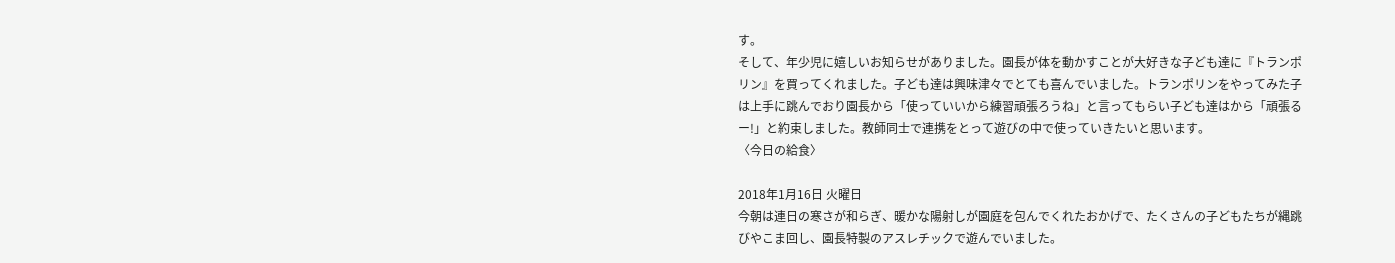す。
そして、年少児に嬉しいお知らせがありました。園長が体を動かすことが大好きな子ども達に『トランポリン』を買ってくれました。子ども達は興味津々でとても喜んでいました。トランポリンをやってみた子は上手に跳んでおり園長から「使っていいから練習頑張ろうね」と言ってもらい子ども達はから「頑張るー!」と約束しました。教師同士で連携をとって遊びの中で使っていきたいと思います。
〈今日の給食〉

2018年1月16日 火曜日
今朝は連日の寒さが和らぎ、暖かな陽射しが園庭を包んでくれたおかげで、たくさんの子どもたちが縄跳びやこま回し、園長特製のアスレチックで遊んでいました。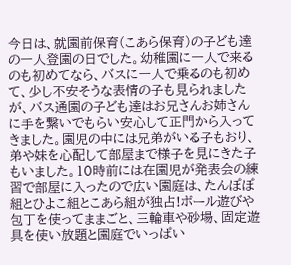今日は、就園前保育(こあら保育)の子ども達 の一人登園の日でした。幼稚園に一人で来るのも初めてなら、バスに一人で乗るのも初めて、少し不安そうな表情の子も見られましたが、バス通園の子ども達はお兄さんお姉さん に手を繋いでもらい安心して正門から入ってきました。園児の中には兄弟がいる子もおり、弟や妹を心配して部屋まで様子を見にきた子もいました。10時前には在園児が発表会の練習で部屋に入ったので広い園庭は、たんぽぽ組とひよこ組とこあら組が独占!ボール遊びや包丁を使ってままごと、三輪車や砂場、固定遊具を使い放題と園庭でいっぱい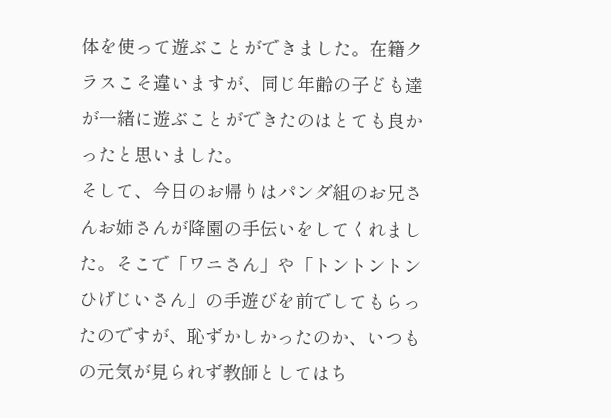体を使って遊ぶことができました。在籍クラスこそ違いますが、同じ年齢の子ども達が一緒に遊ぶことができたのはとても良かったと思いました。
そして、今日のお帰りはパンダ組のお兄さんお姉さんが降園の手伝いをしてくれました。そこで「ワニさん」や「トントントンひげじいさん」の手遊びを前でしてもらったのですが、恥ずかしかったのか、いつもの元気が見られず教師としてはち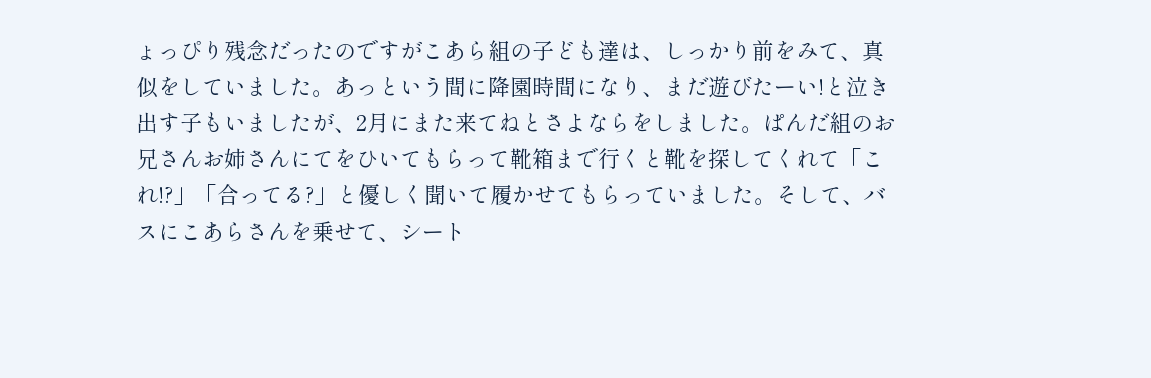ょっぴり残念だったのですがこあら組の子ども達は、しっかり前をみて、真似をしていました。あっという間に降園時間になり、まだ遊びたーい!と泣き出す子もいましたが、2月にまた来てねとさよならをしました。ぱんだ組のお兄さんお姉さんにてをひいてもらって靴箱まで行くと靴を探してくれて「これ!?」「合ってる?」と優しく聞いて履かせてもらっていました。そして、バスにこあらさんを乗せて、シート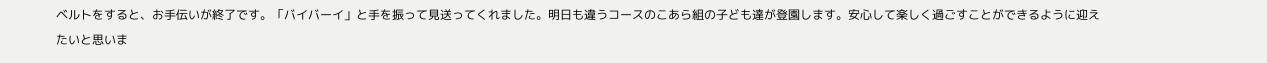ベルトをすると、お手伝いが終了です。「バイバーイ」と手を振って見送ってくれました。明日も違うコースのこあら組の子ども達が登園します。安心して楽しく過ごすことができるように迎えたいと思いま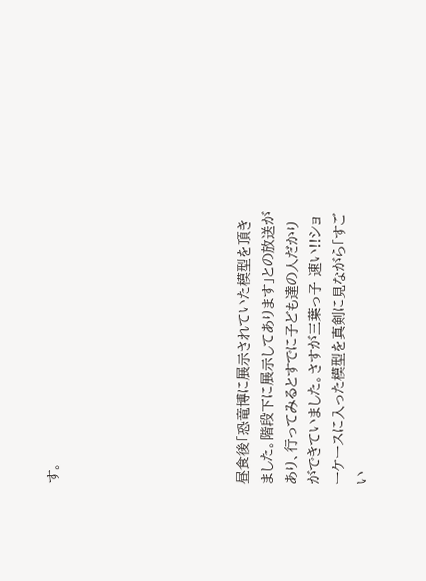す。







昼食後「恐竜博に展示されていた模型を頂きました。階段下に展示してあります」との放送があり、行ってみるとすでに子ども達の人だかりができていました。さすが三葉っ子 速い!!ショーケースに入った模型を真剣に見ながら「すごい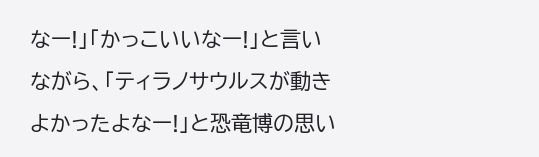なー!」「かっこいいなー!」と言いながら、「ティラノサウルスが動きよかったよなー!」と恐竜博の思い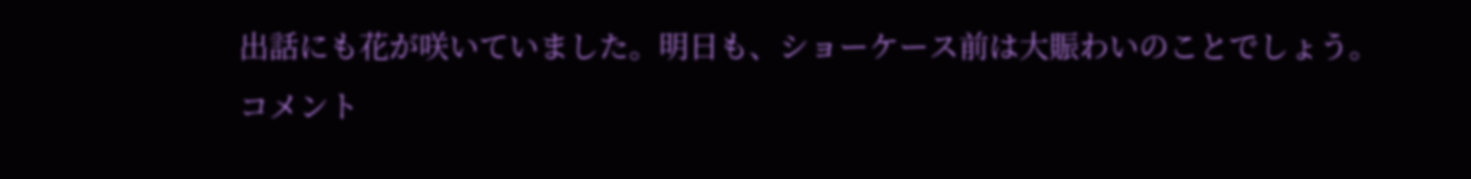出話にも花が咲いていました。明日も、ショーケース前は大賑わいのことでしょう。
コメント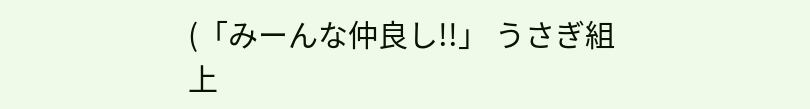(「みーんな仲良し!!」 うさぎ組 上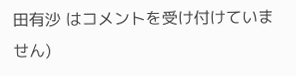田有沙 はコメントを受け付けていません)